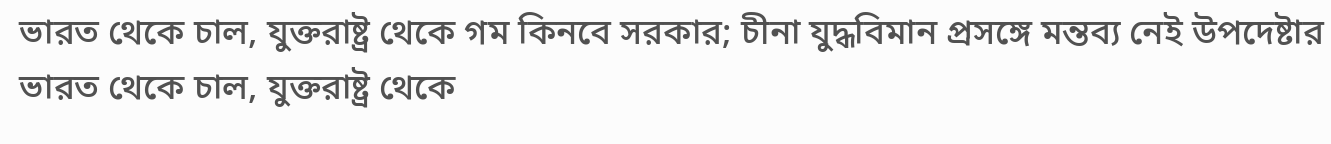ভারত থেকে চাল, যুক্তরাষ্ট্র থেকে গম কিনবে সরকার; চীনা যুদ্ধবিমান প্রসঙ্গে মন্তব্য নেই উপদেষ্টার
ভারত থেকে চাল, যুক্তরাষ্ট্র থেকে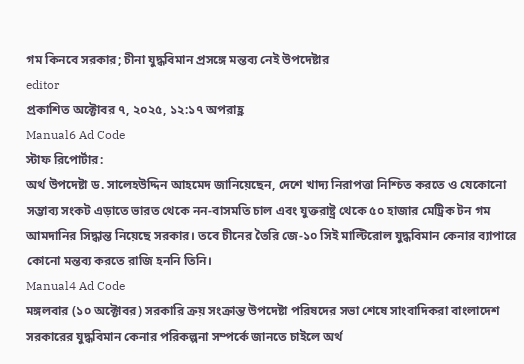গম কিনবে সরকার; চীনা যুদ্ধবিমান প্রসঙ্গে মন্তব্য নেই উপদেষ্টার
editor
প্রকাশিত অক্টোবর ৭, ২০২৫, ১২:১৭ অপরাহ্ণ
Manual6 Ad Code
স্টাফ রিপোর্টার:
অর্থ উপদেষ্টা ড. সালেহউদ্দিন আহমেদ জানিয়েছেন, দেশে খাদ্য নিরাপত্তা নিশ্চিত করতে ও যেকোনো সম্ভাব্য সংকট এড়াতে ভারত থেকে নন-বাসমতি চাল এবং যুক্তরাষ্ট্র থেকে ৫০ হাজার মেট্রিক টন গম আমদানির সিদ্ধান্ত নিয়েছে সরকার। তবে চীনের তৈরি জে-১০ সিই মাল্টিরোল যুদ্ধবিমান কেনার ব্যাপারে কোনো মন্তব্য করতে রাজি হননি তিনি।
Manual4 Ad Code
মঙ্গলবার (১০ অক্টোবর) সরকারি ক্রয় সংক্রান্ত উপদেষ্টা পরিষদের সভা শেষে সাংবাদিকরা বাংলাদেশ সরকারের যুদ্ধবিমান কেনার পরিকল্পনা সম্পর্কে জানতে চাইলে অর্থ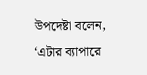উপদেষ্টা বলেন, ‘এটার ব্যাপারে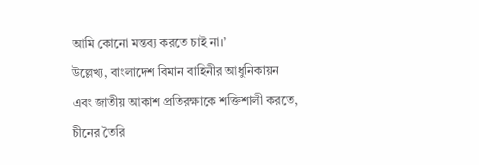আমি কোনো মন্তব্য করতে চাই না।’
উল্লেখ্য, বাংলাদেশ বিমান বাহিনীর আধুনিকায়ন এবং জাতীয় আকাশ প্রতিরক্ষাকে শক্তিশালী করতে, চীনের তৈরি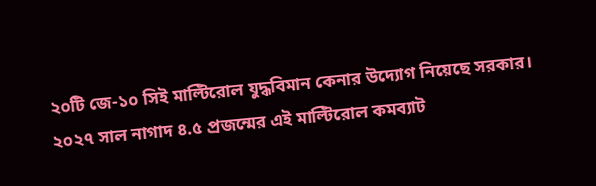২০টি জে-১০ সিই মাল্টিরোল যুদ্ধবিমান কেনার উদ্যোগ নিয়েছে সরকার। ২০২৭ সাল নাগাদ ৪.৫ প্রজন্মের এই মাল্টিরোল কমব্যাট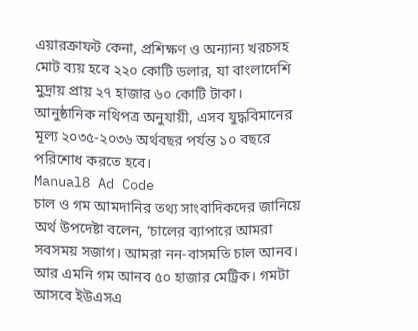এয়ারক্রাফট কেনা, প্রশিক্ষণ ও অন্যান্য খরচসহ মোট ব্যয় হবে ২২০ কোটি ডলার, যা বাংলাদেশি মুদ্রায় প্রায় ২৭ হাজার ৬০ কোটি টাকা।
আনুষ্ঠানিক নথিপত্র অনুযায়ী, এসব যুদ্ধবিমানের মূল্য ২০৩৫-২০৩৬ অর্থবছর পর্যন্ত ১০ বছরে পরিশোধ করতে হবে।
Manual8 Ad Code
চাল ও গম আমদানির তথ্য সাংবাদিকদের জানিয়ে অর্থ উপদেষ্টা বলেন, ‘চালের ব্যাপারে আমরা সবসময় সজাগ। আমরা নন-বাসমতি চাল আনব। আর এমনি গম আনব ৫০ হাজার মেট্রিক। গমটা আসবে ইউএসএ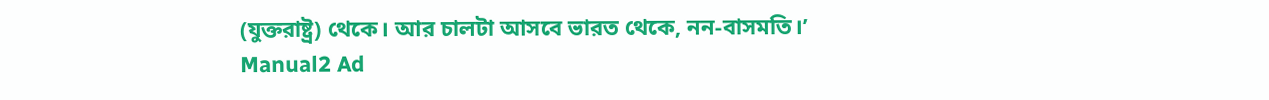(যুক্তরাষ্ট্র) থেকে। আর চালটা আসবে ভারত থেকে, নন-বাসমতি।’
Manual2 Ad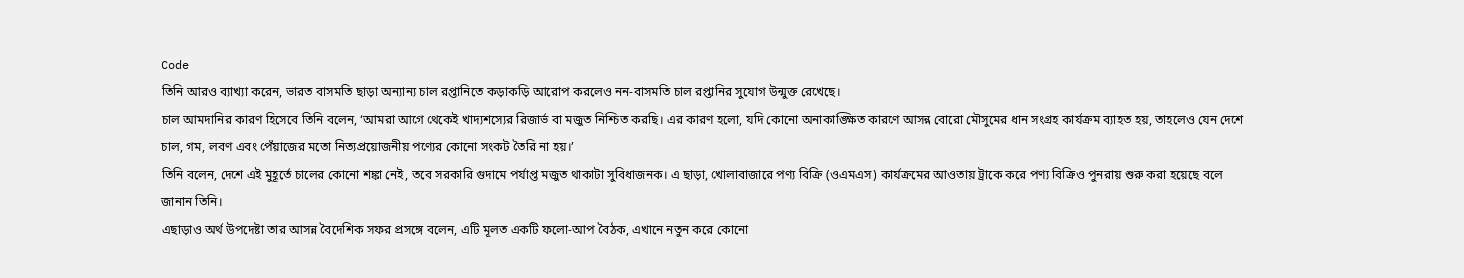Code
তিনি আরও ব্যাখ্যা করেন, ভারত বাসমতি ছাড়া অন্যান্য চাল রপ্তানিতে কড়াকড়ি আরোপ করলেও নন-বাসমতি চাল রপ্তানির সুযোগ উন্মুক্ত রেখেছে।
চাল আমদানির কারণ হিসেবে তিনি বলেন, ‘আমরা আগে থেকেই খাদ্যশস্যের রিজার্ভ বা মজুত নিশ্চিত করছি। এর কারণ হলো, যদি কোনো অনাকাঙ্ক্ষিত কারণে আসন্ন বোরো মৌসুমের ধান সংগ্রহ কার্যক্রম ব্যাহত হয়, তাহলেও যেন দেশে চাল, গম, লবণ এবং পেঁয়াজের মতো নিত্যপ্রয়োজনীয় পণ্যের কোনো সংকট তৈরি না হয়।’
তিনি বলেন, দেশে এই মুহূর্তে চালের কোনো শঙ্কা নেই, তবে সরকারি গুদামে পর্যাপ্ত মজুত থাকাটা সুবিধাজনক। এ ছাড়া, খোলাবাজারে পণ্য বিক্রি (ওএমএস) কার্যক্রমের আওতায় ট্রাকে করে পণ্য বিক্রিও পুনরায় শুরু করা হয়েছে বলে জানান তিনি।
এছাড়াও অর্থ উপদেষ্টা তার আসন্ন বৈদেশিক সফর প্রসঙ্গে বলেন, এটি মূলত একটি ফলো-আপ বৈঠক, এখানে নতুন করে কোনো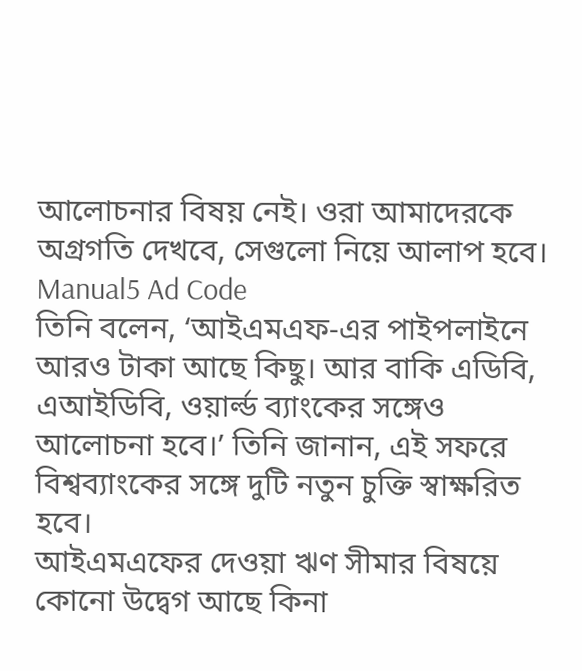আলোচনার বিষয় নেই। ওরা আমাদেরকে অগ্রগতি দেখবে, সেগুলো নিয়ে আলাপ হবে।
Manual5 Ad Code
তিনি বলেন, ‘আইএমএফ-এর পাইপলাইনে আরও টাকা আছে কিছু। আর বাকি এডিবি, এআইডিবি, ওয়ার্ল্ড ব্যাংকের সঙ্গেও আলোচনা হবে।’ তিনি জানান, এই সফরে বিশ্বব্যাংকের সঙ্গে দুটি নতুন চুক্তি স্বাক্ষরিত হবে।
আইএমএফের দেওয়া ঋণ সীমার বিষয়ে কোনো উদ্বেগ আছে কিনা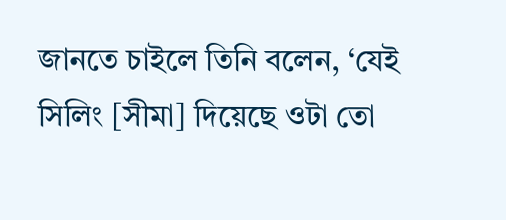জানতে চাইলে তিনি বলেন, ‘যেই সিলিং [সীমা] দিয়েছে ওটা তো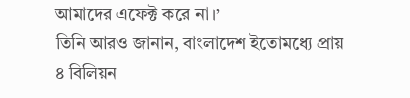আমাদের এফেক্ট করে না।’
তিনি আরও জানান, বাংলাদেশ ইতোমধ্যে প্রায় ৪ বিলিয়ন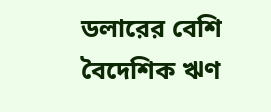ডলারের বেশি বৈদেশিক ঋণ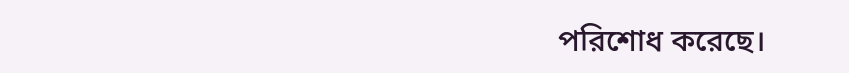পরিশোধ করেছে।